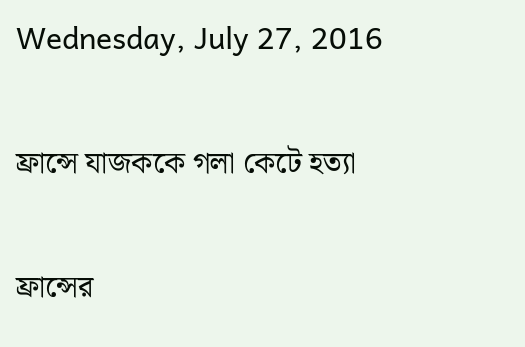Wednesday, July 27, 2016

ফ্রান্সে যাজককে গলা কেটে হত্যা

ফ্রান্সের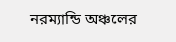নরম্যান্ডি অঞ্চলের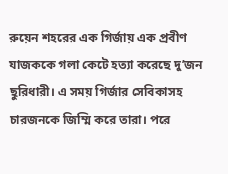রুয়েন শহরের এক গির্জায় এক প্রবীণ যাজককে গলা কেটে হত্যা করেছে দু’জন ছুরিধারী। এ সময় গির্জার সেবিকাসহ চারজনকে জিম্মি করে তারা। পরে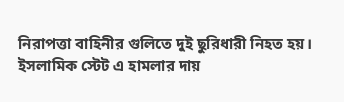নিরাপত্তা বাহিনীর গুলিতে দুই ছুরিধারী নিহত হয়। ইসলামিক স্টেট এ হামলার দায়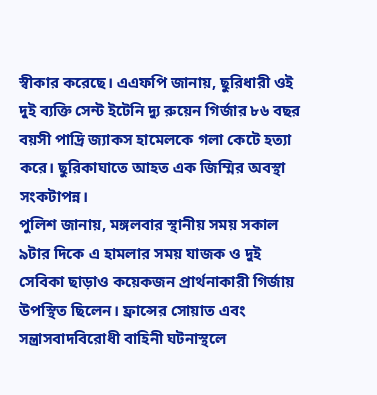স্বীকার করেছে। এএফপি জানায়, ছুরিধারী ওই দুই ব্যক্তি সেন্ট ইটেনি দ্যু রুয়েন গির্জার ৮৬ বছর বয়সী পাদ্রি জ্যাকস হামেলকে গলা কেটে হত্যা করে। ছুরিকাঘাতে আহত এক জিম্মির অবস্থা সংকটাপন্ন।
পুলিশ জানায়, মঙ্গলবার স্থানীয় সময় সকাল ৯টার দিকে এ হামলার সময় যাজক ও দুই সেবিকা ছাড়াও কয়েকজন প্রার্থনাকারী গির্জায় উপস্থিত ছিলেন। ফ্রান্সের সোয়াত এবং সন্ত্রাসবাদবিরোধী বাহিনী ঘটনাস্থলে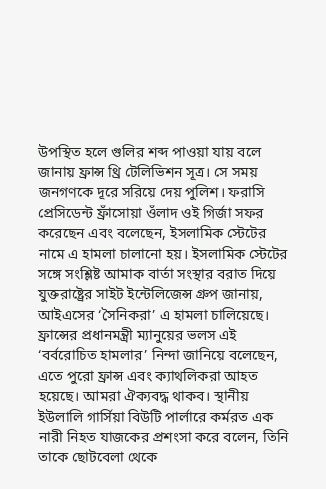উপস্থিত হলে গুলির শব্দ পাওয়া যায় বলে জানায় ফ্রান্স থ্রি টেলিভিশন সূত্র। সে সময় জনগণকে দূরে সরিয়ে দেয় পুলিশ। ফরাসি প্রেসিডেন্ট ফ্রাঁসোয়া ওঁলাদ ওই গির্জা সফর করেছেন এবং বলেছেন, ইসলামিক স্টেটের নামে এ হামলা চালানো হয়। ইসলামিক স্টেটের সঙ্গে সংশ্লিষ্ট আমাক বার্তা সংস্থার বরাত দিয়ে যুক্তরাষ্ট্রের সাইট ইন্টেলিজেন্স গ্রুপ জানায়, আইএসের ‘সৈনিকরা’ এ হামলা চালিয়েছে। ফ্রান্সের প্রধানমন্ত্রী ম্যানুয়ের ভলস এই ‘বর্বরোচিত হামলার’ নিন্দা জানিয়ে বলেছেন, এতে পুরো ফ্রান্স এবং ক্যাথলিকরা আহত হয়েছে। আমরা ঐক্যবদ্ধ থাকব। স্থানীয় ইউলালি গার্সিয়া বিউটি পার্লারে কর্মরত এক নারী নিহত যাজকের প্রশংসা করে বলেন, তিনি তাকে ছোটবেলা থেকে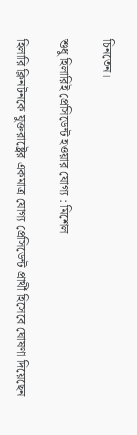চিনতেন।

শুধু হিলারিই প্রেসিডেন্ট হওয়ার যোগ্য : মিশেল

হিলারি ক্লিনটনকে যুক্তরাষ্ট্রের একমাত্র যোগ্য প্রেসিডেন্ট প্রার্থী হিসেবে ঘোষণা দিয়েছেন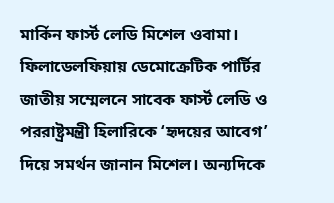মার্কিন ফার্স্ট লেডি মিশেল ওবামা। ফিলাডেলফিয়ায় ডেমোক্রেটিক পার্টির জাতীয় সম্মেলনে সাবেক ফার্স্ট লেডি ও পররাষ্ট্রমন্ত্রী হিলারিকে ‘হৃদয়ের আবেগ’ দিয়ে সমর্থন জানান মিশেল। অন্যদিকে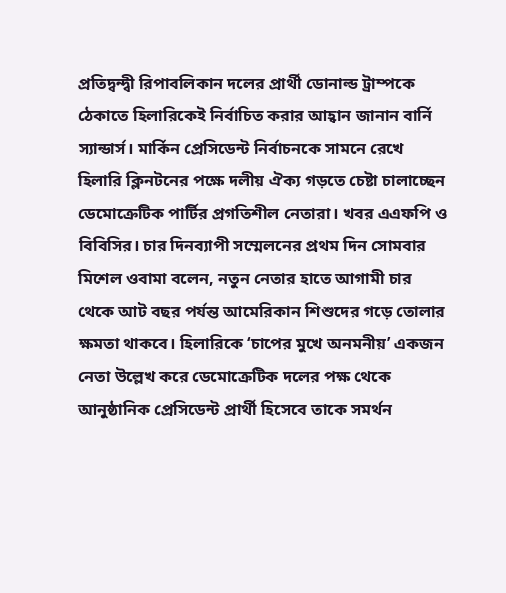প্রতিদ্বন্দ্বী রিপাবলিকান দলের প্রার্থী ডোনাল্ড ট্রাম্পকে ঠেকাতে হিলারিকেই নির্বাচিত করার আহ্বান জানান বার্নি স্যান্ডার্স। মার্কিন প্রেসিডেন্ট নির্বাচনকে সামনে রেখে হিলারি ক্লিনটনের পক্ষে দলীয় ঐক্য গড়তে চেষ্টা চালাচ্ছেন ডেমোক্রেটিক পার্টির প্রগতিশীল নেতারা। খবর এএফপি ও বিবিসির। চার দিনব্যাপী সম্মেলনের প্রথম দিন সোমবার মিশেল ওবামা বলেন, নতুন নেতার হাতে আগামী চার থেকে আট বছর পর্যন্ত আমেরিকান শিশুদের গড়ে তোলার ক্ষমতা থাকবে। হিলারিকে ‘চাপের মুখে অনমনীয়’ একজন নেতা উল্লেখ করে ডেমোক্রেটিক দলের পক্ষ থেকে আনুষ্ঠানিক প্রেসিডেন্ট প্রার্থী হিসেবে তাকে সমর্থন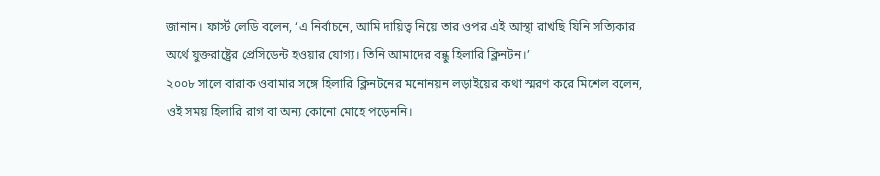জানান। ফার্স্ট লেডি বলেন, ‘এ নির্বাচনে, আমি দায়িত্ব নিয়ে তার ওপর এই আস্থা রাখছি যিনি সত্যিকার অর্থে যুক্তরাষ্ট্রের প্রেসিডেন্ট হওয়ার যোগ্য। তিনি আমাদের বন্ধু হিলারি ক্লিনটন।’
২০০৮ সালে বারাক ওবামার সঙ্গে হিলারি ক্লিনটনের মনোনয়ন লড়াইয়ের কথা স্মরণ করে মিশেল বলেন, ওই সময় হিলারি রাগ বা অন্য কোনো মোহে পড়েননি।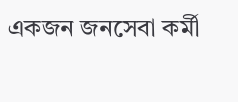একজন জনসেবা কর্মী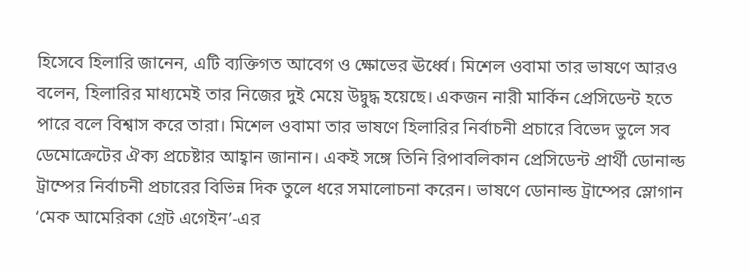হিসেবে হিলারি জানেন, এটি ব্যক্তিগত আবেগ ও ক্ষোভের ঊর্ধ্বে। মিশেল ওবামা তার ভাষণে আরও বলেন, হিলারির মাধ্যমেই তার নিজের দুই মেয়ে উদ্বুদ্ধ হয়েছে। একজন নারী মার্কিন প্রেসিডেন্ট হতে পারে বলে বিশ্বাস করে তারা। মিশেল ওবামা তার ভাষণে হিলারির নির্বাচনী প্রচারে বিভেদ ভুলে সব ডেমোক্রেটের ঐক্য প্রচেষ্টার আহ্বান জানান। একই সঙ্গে তিনি রিপাবলিকান প্রেসিডেন্ট প্রার্থী ডোনাল্ড ট্রাম্পের নির্বাচনী প্রচারের বিভিন্ন দিক তুলে ধরে সমালোচনা করেন। ভাষণে ডোনাল্ড ট্রাম্পের স্লোগান ‘মেক আমেরিকা গ্রেট এগেইন’-এর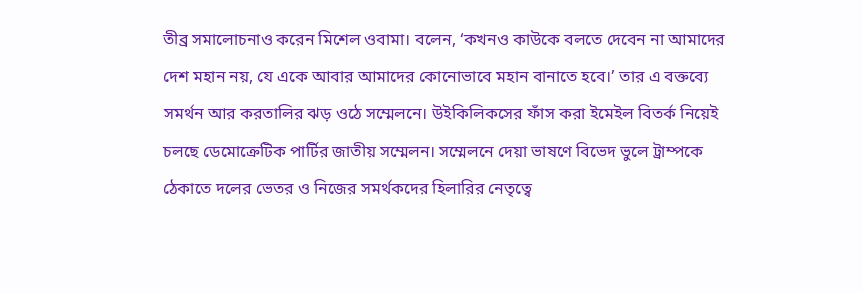তীব্র সমালোচনাও করেন মিশেল ওবামা। বলেন, ‘কখনও কাউকে বলতে দেবেন না আমাদের দেশ মহান নয়, যে একে আবার আমাদের কোনোভাবে মহান বানাতে হবে।’ তার এ বক্তব্যে সমর্থন আর করতালির ঝড় ওঠে সম্মেলনে। উইকিলিকসের ফাঁস করা ইমেইল বিতর্ক নিয়েই চলছে ডেমোক্রেটিক পার্টির জাতীয় সম্মেলন। সম্মেলনে দেয়া ভাষণে বিভেদ ভুলে ট্রাম্পকে ঠেকাতে দলের ভেতর ও নিজের সমর্থকদের হিলারির নেতৃত্বে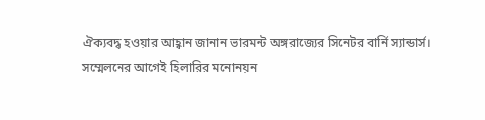ঐক্যবদ্ধ হওয়ার আহ্বান জানান ভারমন্ট অঙ্গরাজ্যের সিনেটর বার্নি স্যান্ডার্স।
সম্মেলনের আগেই হিলারির মনোনয়ন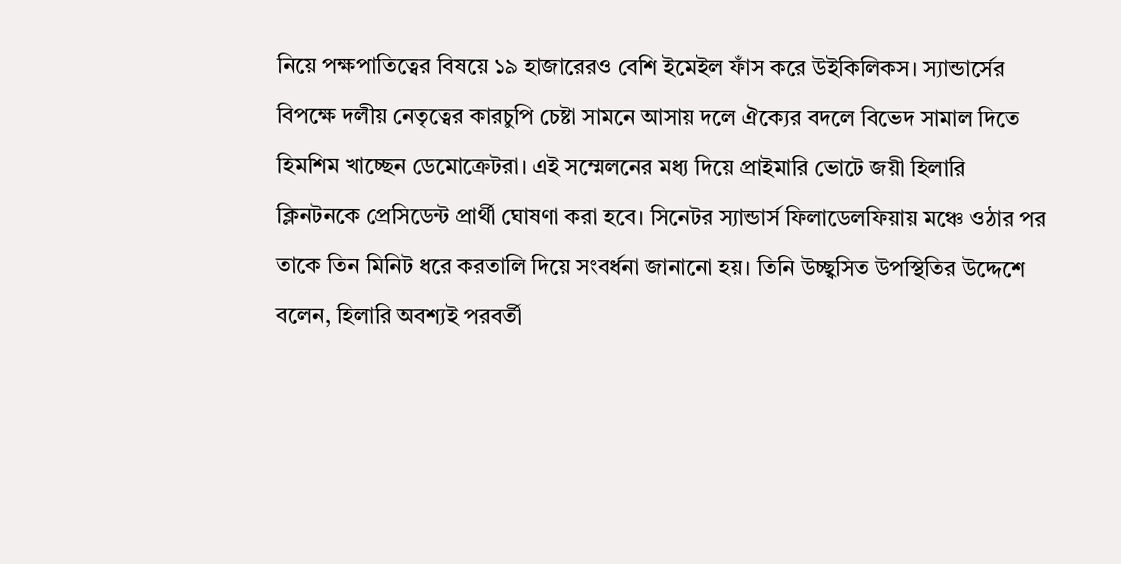নিয়ে পক্ষপাতিত্বের বিষয়ে ১৯ হাজারেরও বেশি ইমেইল ফাঁস করে উইকিলিকস। স্যান্ডার্সের বিপক্ষে দলীয় নেতৃত্বের কারচুপি চেষ্টা সামনে আসায় দলে ঐক্যের বদলে বিভেদ সামাল দিতে হিমশিম খাচ্ছেন ডেমোক্রেটরা। এই সম্মেলনের মধ্য দিয়ে প্রাইমারি ভোটে জয়ী হিলারি ক্লিনটনকে প্রেসিডেন্ট প্রার্থী ঘোষণা করা হবে। সিনেটর স্যান্ডার্স ফিলাডেলফিয়ায় মঞ্চে ওঠার পর তাকে তিন মিনিট ধরে করতালি দিয়ে সংবর্ধনা জানানো হয়। তিনি উচ্ছ্বসিত উপস্থিতির উদ্দেশে বলেন, হিলারি অবশ্যই পরবর্তী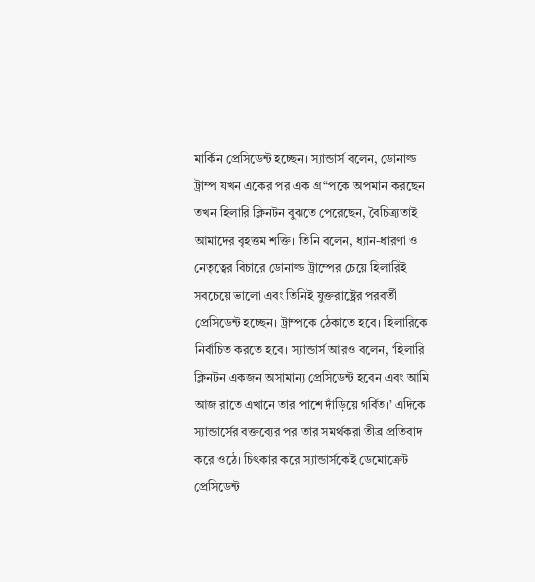মার্কিন প্রেসিডেন্ট হচ্ছেন। স্যান্ডার্স বলেন, ডোনাল্ড ট্রাম্প যখন একের পর এক গ্র“পকে অপমান করছেন তখন হিলারি ক্লিনটন বুঝতে পেরেছেন, বৈচিত্র্যতাই আমাদের বৃহত্তম শক্তি। তিনি বলেন, ধ্যান-ধারণা ও নেতৃত্বের বিচারে ডোনাল্ড ট্রাম্পের চেয়ে হিলারিই সবচেয়ে ভালো এবং তিনিই যুক্তরাষ্ট্রের পরবর্তী প্রেসিডেন্ট হচ্ছেন। ট্রাম্পকে ঠেকাতে হবে। হিলারিকে নির্বাচিত করতে হবে। স্যান্ডার্স আরও বলেন, ‘হিলারি ক্লিনটন একজন অসামান্য প্রেসিডেন্ট হবেন এবং আমি আজ রাতে এখানে তার পাশে দাঁড়িয়ে গর্বিত।’ এদিকে স্যান্ডার্সের বক্তব্যের পর তার সমর্থকরা তীব্র প্রতিবাদ করে ওঠে। চিৎকার করে স্যান্ডার্সকেই ডেমোক্রেট প্রেসিডেন্ট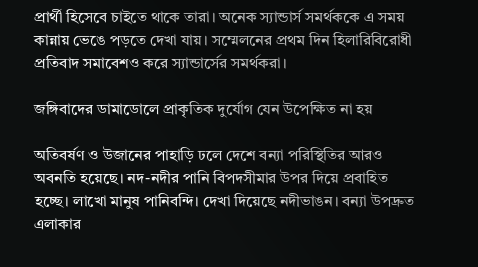প্রার্থী হিসেবে চাইতে থাকে তারা। অনেক স্যান্ডার্স সমর্থককে এ সময় কান্নায় ভেঙে পড়তে দেখা যায়। সম্মেলনের প্রথম দিন হিলারিবিরোধী প্রতিবাদ সমাবেশও করে স্যান্ডার্সের সমর্থকরা।

জঙ্গিবাদের ডামাডোলে প্রাকৃতিক দুর্যোগ যেন উপেক্ষিত না হয়

অতিবর্ষণ ও উজানের পাহাড়ি ঢলে দেশে বন্যা পরিস্থিতির আরও অবনতি হয়েছে। নদ-নদীর পানি বিপদসীমার উপর দিয়ে প্রবাহিত হচ্ছে। লাখো মানুষ পানিবন্দি। দেখা দিয়েছে নদীভাঙন। বন্যা উপদ্রুত এলাকার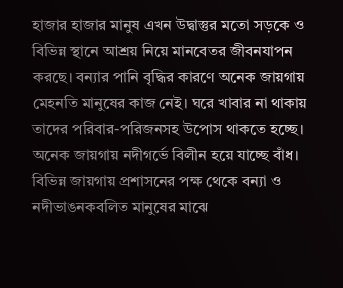হাজার হাজার মানুষ এখন উদ্বাস্তুর মতো সড়কে ও বিভিন্ন স্থানে আশ্রয় নিয়ে মানবেতর জীবনযাপন করছে। বন্যার পানি বৃদ্ধির কারণে অনেক জায়গায় মেহনতি মানুষের কাজ নেই। ঘরে খাবার না থাকায় তাদের পরিবার-পরিজনসহ উপোস থাকতে হচ্ছে। অনেক জায়গায় নদীগর্ভে বিলীন হয়ে যাচ্ছে বাঁধ। বিভিন্ন জায়গায় প্রশাসনের পক্ষ থেকে বন্যা ও নদীভাঙনকবলিত মানুষের মাঝে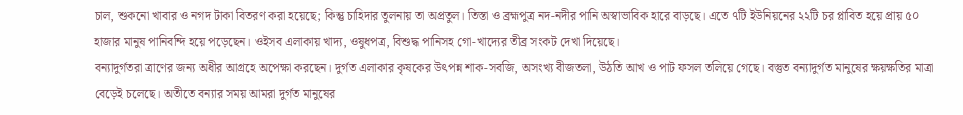চাল, শুকনো খাবার ও নগদ টাকা বিতরণ করা হয়েছে; কিন্তু চাহিদার তুলনায় তা অপ্রতুল। তিস্তা ও ব্রহ্মপুত্র নদ-নদীর পানি অস্বাভাবিক হারে বাড়ছে। এতে ৭টি ইউনিয়নের ২২টি চর প্লাবিত হয়ে প্রায় ৫০ হাজার মানুষ পানিবন্দি হয়ে পড়েছেন। ওইসব এলাকায় খাদ্য, ওষুধপত্র, বিশুদ্ধ পানিসহ গো-খাদ্যের তীব্র সংকট দেখা দিয়েছে।
বন্যাদুর্গতরা ত্রাণের জন্য অধীর আগ্রহে অপেক্ষা করছেন। দুর্গত এলাকার কৃষকের উৎপন্ন শাক-সবজি, অসংখ্য বীজতলা, উঠতি আখ ও পাট ফসল তলিয়ে গেছে। বস্তুত বন্যাদুর্গত মানুষের ক্ষয়ক্ষতির মাত্রা বেড়েই চলেছে। অতীতে বন্যার সময় আমরা দুর্গত মানুষের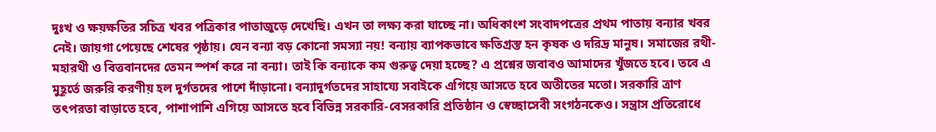দুঃখ ও ক্ষয়ক্ষতির সচিত্র খবর পত্রিকার পাতাজুড়ে দেখেছি। এখন তা লক্ষ্য করা যাচ্ছে না। অধিকাংশ সংবাদপত্রের প্রথম পাতায় বন্যার খবর নেই। জায়গা পেয়েছে শেষের পৃষ্ঠায়। যেন বন্যা বড় কোনো সমস্যা নয়! বন্যায় ব্যাপকভাবে ক্ষতিগ্রস্ত হন কৃষক ও দরিদ্র মানুষ। সমাজের রথী-মহারথী ও বিত্তবানদের তেমন স্পর্শ করে না বন্যা। তাই কি বন্যাকে কম গুরুত্ব দেয়া হচ্ছে? এ প্রশ্নের জবাবও আমাদের খুঁজতে হবে। তবে এ মুহূর্তে জরুরি করণীয় হল দুর্গতদের পাশে দাঁড়ানো। বন্যাদুর্গতদের সাহায্যে সবাইকে এগিয়ে আসতে হবে অতীতের মতো। সরকারি ত্রাণ তৎপরতা বাড়াতে হবে, পাশাপাশি এগিয়ে আসতে হবে বিভিন্ন সরকারি-বেসরকারি প্রতিষ্ঠান ও স্বেচ্ছাসেবী সংগঠনকেও। সন্ত্রাস প্রতিরোধে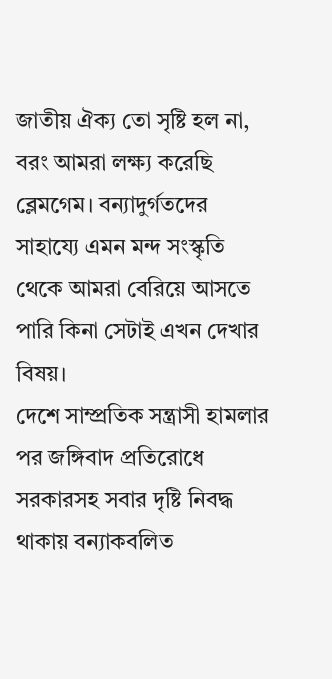জাতীয় ঐক্য তো সৃষ্টি হল না, বরং আমরা লক্ষ্য করেছি ব্লেমগেম। বন্যাদুর্গতদের সাহায্যে এমন মন্দ সংস্কৃতি থেকে আমরা বেরিয়ে আসতে পারি কিনা সেটাই এখন দেখার বিষয়।
দেশে সাম্প্রতিক সন্ত্রাসী হামলার পর জঙ্গিবাদ প্রতিরোধে সরকারসহ সবার দৃষ্টি নিবদ্ধ থাকায় বন্যাকবলিত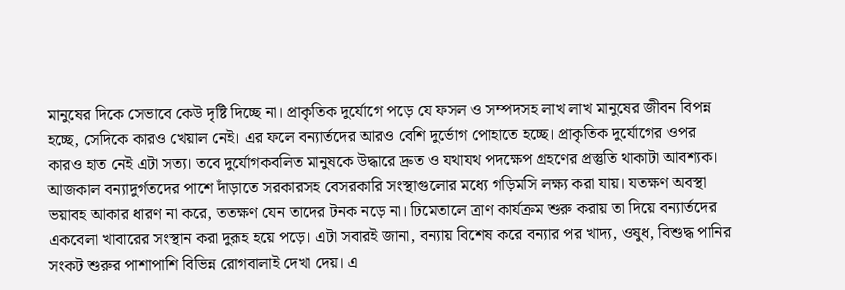মানুষের দিকে সেভাবে কেউ দৃষ্টি দিচ্ছে না। প্রাকৃতিক দুর্যোগে পড়ে যে ফসল ও সম্পদসহ লাখ লাখ মানুষের জীবন বিপন্ন হচ্ছে, সেদিকে কারও খেয়াল নেই। এর ফলে বন্যার্তদের আরও বেশি দুর্ভোগ পোহাতে হচ্ছে। প্রাকৃতিক দুর্যোগের ওপর কারও হাত নেই এটা সত্য। তবে দুর্যোগকবলিত মানুষকে উদ্ধারে দ্রুত ও যথাযথ পদক্ষেপ গ্রহণের প্রস্তুতি থাকাটা আবশ্যক। আজকাল বন্যাদুর্গতদের পাশে দাঁড়াতে সরকারসহ বেসরকারি সংস্থাগুলোর মধ্যে গড়িমসি লক্ষ্য করা যায়। যতক্ষণ অবস্থা ভয়াবহ আকার ধারণ না করে, ততক্ষণ যেন তাদের টনক নড়ে না। ঢিমেতালে ত্রাণ কার্যক্রম শুরু করায় তা দিয়ে বন্যার্তদের একবেলা খাবারের সংস্থান করা দুরূহ হয়ে পড়ে। এটা সবারই জানা, বন্যায় বিশেষ করে বন্যার পর খাদ্য, ওষুধ, বিশুদ্ধ পানির সংকট শুরুর পাশাপাশি বিভিন্ন রোগবালাই দেখা দেয়। এ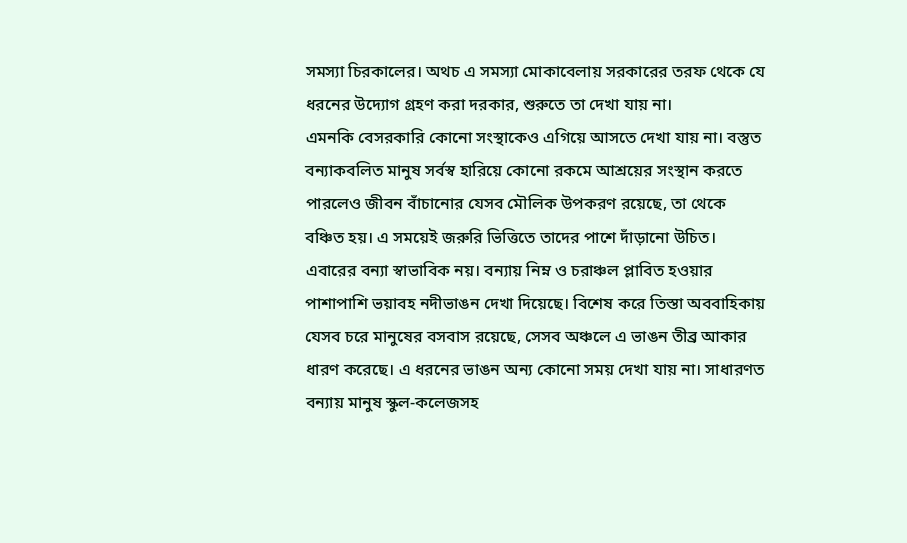সমস্যা চিরকালের। অথচ এ সমস্যা মোকাবেলায় সরকারের তরফ থেকে যে ধরনের উদ্যোগ গ্রহণ করা দরকার, শুরুতে তা দেখা যায় না।
এমনকি বেসরকারি কোনো সংস্থাকেও এগিয়ে আসতে দেখা যায় না। বস্তুত বন্যাকবলিত মানুষ সর্বস্ব হারিয়ে কোনো রকমে আশ্রয়ের সংস্থান করতে পারলেও জীবন বাঁচানোর যেসব মৌলিক উপকরণ রয়েছে, তা থেকে বঞ্চিত হয়। এ সময়েই জরুরি ভিত্তিতে তাদের পাশে দাঁড়ানো উচিত। এবারের বন্যা স্বাভাবিক নয়। বন্যায় নিম্ন ও চরাঞ্চল প্লাবিত হওয়ার পাশাপাশি ভয়াবহ নদীভাঙন দেখা দিয়েছে। বিশেষ করে তিস্তা অববাহিকায় যেসব চরে মানুষের বসবাস রয়েছে, সেসব অঞ্চলে এ ভাঙন তীব্র আকার ধারণ করেছে। এ ধরনের ভাঙন অন্য কোনো সময় দেখা যায় না। সাধারণত বন্যায় মানুষ স্কুল-কলেজসহ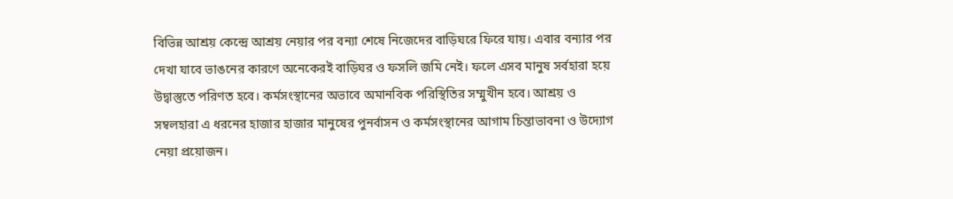বিভিন্ন আশ্রয় কেন্দ্রে আশ্রয় নেয়ার পর বন্যা শেষে নিজেদের বাড়িঘরে ফিরে যায়। এবার বন্যার পর দেখা যাবে ভাঙনের কারণে অনেকেরই বাড়িঘর ও ফসলি জমি নেই। ফলে এসব মানুষ সর্বহারা হয়ে উদ্বাস্তুতে পরিণত হবে। কর্মসংস্থানের অভাবে অমানবিক পরিস্থিতির সম্মুখীন হবে। আশ্রয় ও সম্বলহারা এ ধরনের হাজার হাজার মানুষের পুনর্বাসন ও কর্মসংস্থানের আগাম চিন্তাভাবনা ও উদ্যোগ নেয়া প্রয়োজন।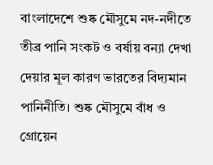বাংলাদেশে শুষ্ক মৌসুমে নদ-নদীতে তীব্র পানি সংকট ও বর্ষায় বন্যা দেখা দেয়ার মূল কারণ ভারতের বিদ্যমান পানিনীতি। শুষ্ক মৌসুমে বাঁধ ও গ্রোয়েন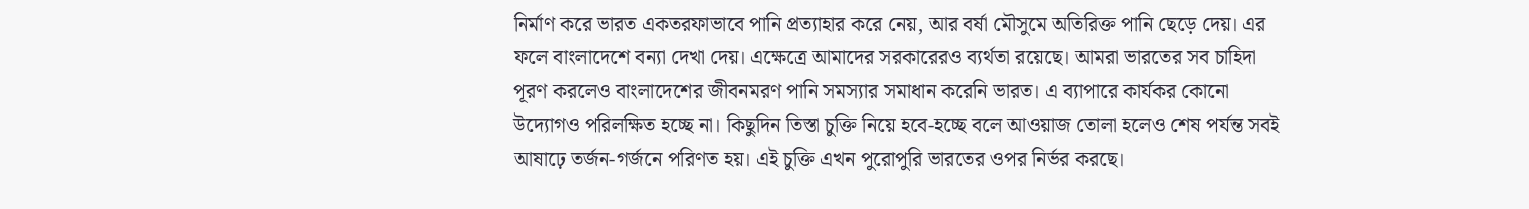নির্মাণ করে ভারত একতরফাভাবে পানি প্রত্যাহার করে নেয়, আর বর্ষা মৌসুমে অতিরিক্ত পানি ছেড়ে দেয়। এর ফলে বাংলাদেশে বন্যা দেখা দেয়। এক্ষেত্রে আমাদের সরকারেরও ব্যর্থতা রয়েছে। আমরা ভারতের সব চাহিদা পূরণ করলেও বাংলাদেশের জীবনমরণ পানি সমস্যার সমাধান করেনি ভারত। এ ব্যাপারে কার্যকর কোনো উদ্যোগও পরিলক্ষিত হচ্ছে না। কিছুদিন তিস্তা চুক্তি নিয়ে হবে-হচ্ছে বলে আওয়াজ তোলা হলেও শেষ পর্যন্ত সবই আষাঢ়ে তর্জন-গর্জনে পরিণত হয়। এই চুক্তি এখন পুরোপুরি ভারতের ওপর নির্ভর করছে।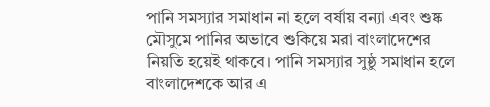পানি সমস্যার সমাধান না হলে বর্ষায় বন্যা এবং শুষ্ক মৌসুমে পানির অভাবে শুকিয়ে মরা বাংলাদেশের নিয়তি হয়েই থাকবে। পানি সমস্যার সুষ্ঠু সমাধান হলে বাংলাদেশকে আর এ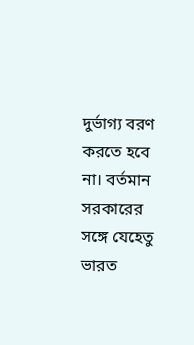দুর্ভাগ্য বরণ করতে হবে না। বর্তমান সরকারের সঙ্গে যেহেতু ভারত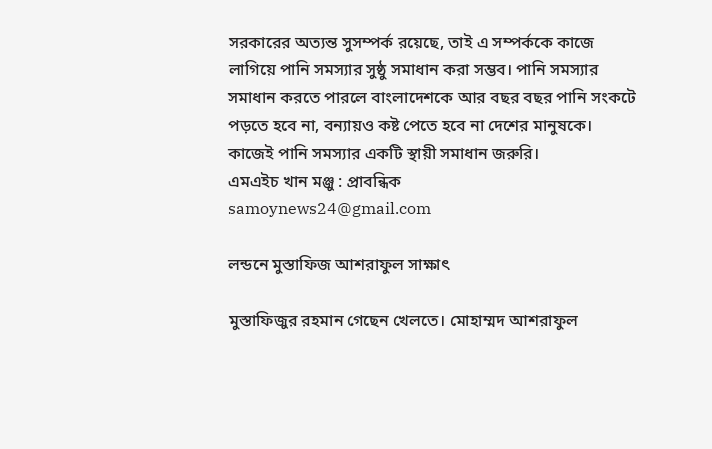সরকারের অত্যন্ত সুসম্পর্ক রয়েছে, তাই এ সম্পর্ককে কাজে লাগিয়ে পানি সমস্যার সুষ্ঠু সমাধান করা সম্ভব। পানি সমস্যার সমাধান করতে পারলে বাংলাদেশকে আর বছর বছর পানি সংকটে পড়তে হবে না, বন্যায়ও কষ্ট পেতে হবে না দেশের মানুষকে। কাজেই পানি সমস্যার একটি স্থায়ী সমাধান জরুরি।
এমএইচ খান মঞ্জু : প্রাবন্ধিক
samoynews24@gmail.com

লন্ডনে মুস্তাফিজ আশরাফুল সাক্ষাৎ

মুস্তাফিজুর রহমান গেছেন খেলতে। মোহাম্মদ আশরাফুল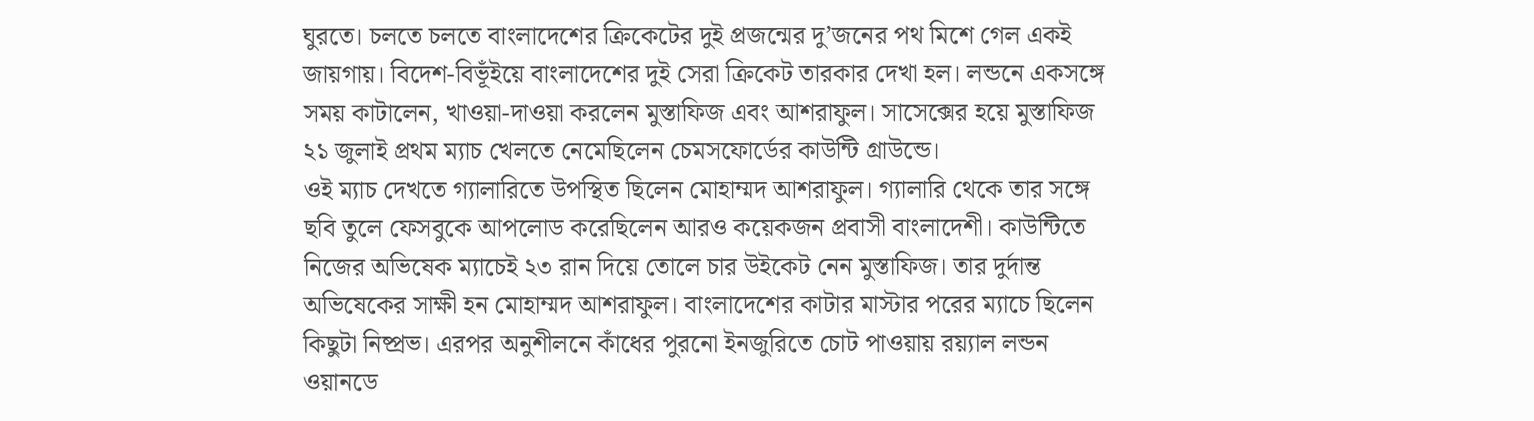ঘুরতে। চলতে চলতে বাংলাদেশের ক্রিকেটের দুই প্রজন্মের দু’জনের পথ মিশে গেল একই জায়গায়। বিদেশ-বিভূঁইয়ে বাংলাদেশের দুই সেরা ক্রিকেট তারকার দেখা হল। লন্ডনে একসঙ্গে সময় কাটালেন, খাওয়া-দাওয়া করলেন মুস্তাফিজ এবং আশরাফুল। সাসেক্সের হয়ে মুস্তাফিজ ২১ জুলাই প্রথম ম্যাচ খেলতে নেমেছিলেন চেমসফোর্ডের কাউন্টি গ্রাউন্ডে।
ওই ম্যাচ দেখতে গ্যালারিতে উপস্থিত ছিলেন মোহাম্মদ আশরাফুল। গ্যালারি থেকে তার সঙ্গে ছবি তুলে ফেসবুকে আপলোড করেছিলেন আরও কয়েকজন প্রবাসী বাংলাদেশী। কাউন্টিতে নিজের অভিষেক ম্যাচেই ২৩ রান দিয়ে তোলে চার উইকেট নেন মুস্তাফিজ। তার দুর্দান্ত অভিষেকের সাক্ষী হন মোহাম্মদ আশরাফুল। বাংলাদেশের কাটার মাস্টার পরের ম্যাচে ছিলেন কিছুটা নিষ্প্রভ। এরপর অনুশীলনে কাঁধের পুরনো ইনজুরিতে চোট পাওয়ায় রয়্যাল লন্ডন ওয়ানডে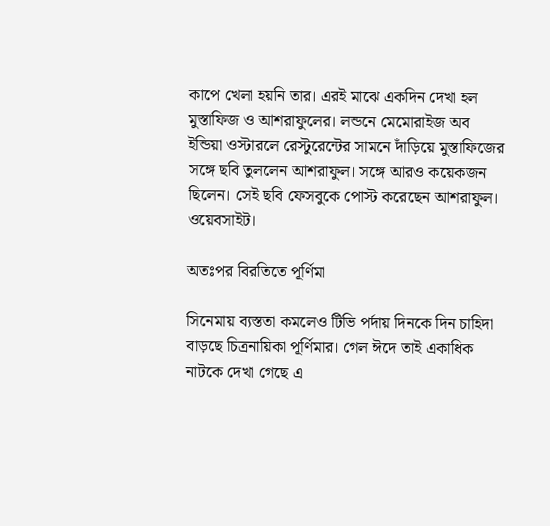কাপে খেলা হয়নি তার। এরই মাঝে একদিন দেখা হল মুস্তাফিজ ও আশরাফুলের। লন্ডনে মেমোরাইজ অব ইন্ডিয়া ওস্টারলে রেস্টুরেন্টের সামনে দাঁড়িয়ে মুস্তাফিজের সঙ্গে ছবি তুললেন আশরাফুল। সঙ্গে আরও কয়েকজন ছিলেন। সেই ছবি ফেসবুকে পোস্ট করেছেন আশরাফুল। ওয়েবসাইট।

অতঃপর বিরতিতে পূর্ণিমা

সিনেমায় ব্যস্ততা কমলেও টিভি পর্দায় দিনকে দিন চাহিদা বাড়ছে চিত্রনায়িকা পূর্ণিমার। গেল ঈদে তাই একাধিক নাটকে দেখা গেছে এ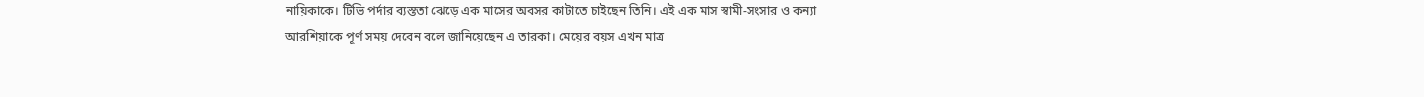নায়িকাকে। টিভি পর্দার ব্যস্ততা ঝেড়ে এক মাসের অবসর কাটাতে চাইছেন তিনি। এই এক মাস স্বামী-সংসার ও কন্যা আরশিয়াকে পূর্ণ সময় দেবেন বলে জানিয়েছেন এ তারকা। মেয়ের বয়স এখন মাত্র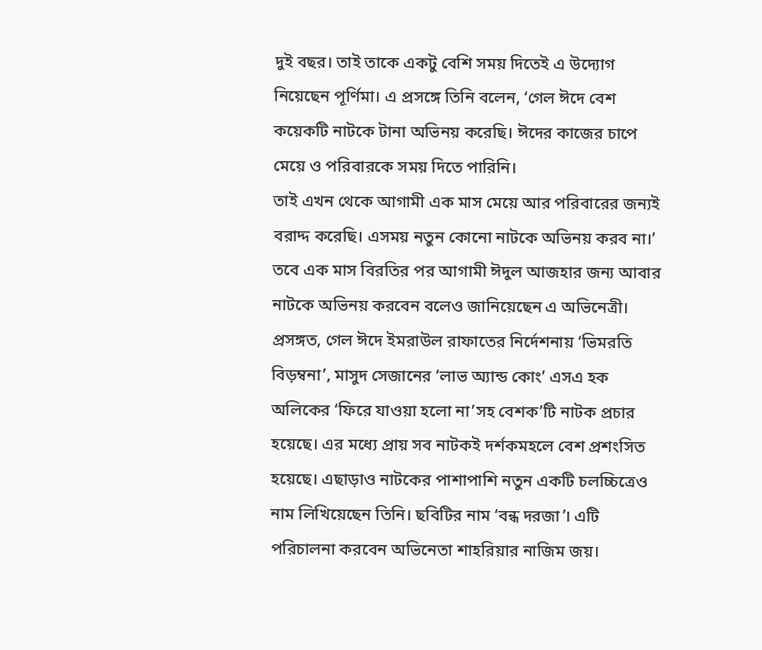দুই বছর। তাই তাকে একটু বেশি সময় দিতেই এ উদ্যোগ নিয়েছেন পূর্ণিমা। এ প্রসঙ্গে তিনি বলেন, ‘গেল ঈদে বেশ কয়েকটি নাটকে টানা অভিনয় করেছি। ঈদের কাজের চাপে মেয়ে ও পরিবারকে সময় দিতে পারিনি।
তাই এখন থেকে আগামী এক মাস মেয়ে আর পরিবারের জন্যই বরাদ্দ করেছি। এসময় নতুন কোনো নাটকে অভিনয় করব না।’ তবে এক মাস বিরতির পর আগামী ঈদুল আজহার জন্য আবার নাটকে অভিনয় করবেন বলেও জানিয়েছেন এ অভিনেত্রী। প্রসঙ্গত, গেল ঈদে ইমরাউল রাফাতের নির্দেশনায় ‘ভিমরতি বিড়ম্বনা’, মাসুদ সেজানের ‘লাভ অ্যান্ড কোং’ এসএ হক অলিকের ‘ফিরে যাওয়া হলো না’সহ বেশক’টি নাটক প্রচার হয়েছে। এর মধ্যে প্রায় সব নাটকই দর্শকমহলে বেশ প্রশংসিত হয়েছে। এছাড়াও নাটকের পাশাপাশি নতুন একটি চলচ্চিত্রেও নাম লিখিয়েছেন তিনি। ছবিটির নাম ‘বন্ধ দরজা’। এটি পরিচালনা করবেন অভিনেতা শাহরিয়ার নাজিম জয়।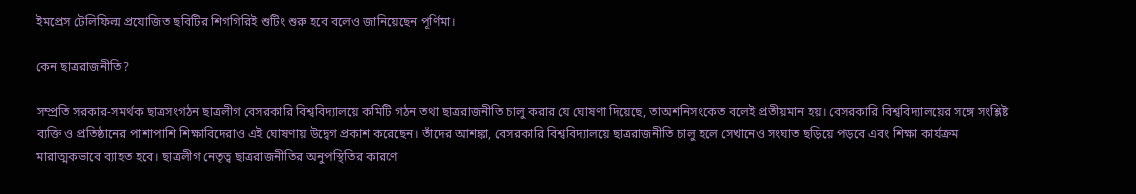ইমপ্রেস টেলিফিল্ম প্রযোজিত ছবিটির শিগগিরিই শুটিং শুরু হবে বলেও জানিয়েছেন পূর্ণিমা।

কেন ছাত্ররাজনীতি?

সম্প্রতি সরকার-সমর্থক ছাত্রসংগঠন ছাত্রলীগ বেসরকারি বিশ্ববিদ্যালয়ে কমিটি গঠন তথা ছাত্ররাজনীতি চালু করার যে ঘোষণা দিয়েছে, তাঅশনিসংকেত বলেই প্রতীয়মান হয়। বেসরকারি বিশ্ববিদ্যালয়ের সঙ্গে সংশ্লিষ্ট ব্যক্তি ও প্রতিষ্ঠানের পাশাপাশি শিক্ষাবিদেরাও এই ঘোষণায় উদ্বেগ প্রকাশ করেছেন। তাঁদের আশঙ্কা, বেসরকারি বিশ্ববিদ্যালয়ে ছাত্ররাজনীতি চালু হলে সেখানেও সংঘাত ছড়িয়ে পড়বে এবং শিক্ষা কার্যক্রম মারাত্মকভাবে ব্যাহত হবে। ছাত্রলীগ নেতৃত্ব ছাত্ররাজনীতির অনুপস্থিতির কারণে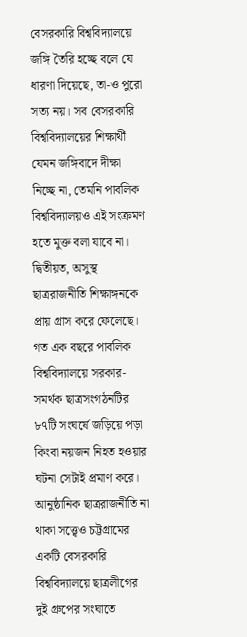বেসরকারি বিশ্ববিদ্যালয়ে জঙ্গি তৈরি হচ্ছে বলে যে ধারণা দিয়েছে, তা-ও পুরো সত্য নয়। সব বেসরকারি বিশ্ববিদ্যালয়ের শিক্ষার্থী যেমন জঙ্গিবাদে দীক্ষা নিচ্ছে না, তেমনি পাবলিক বিশ্ববিদ্যালয়ও এই সংক্রমণ হতে মুক্ত বলা যাবে না। দ্বিতীয়ত, অসুস্থ ছাত্ররাজনীতি শিক্ষাঙ্গনকে প্রায় গ্রাস করে ফেলেছে। গত এক বছরে পাবলিক বিশ্ববিদ্যালয়ে সরকার-সমর্থক ছাত্রসংগঠনটির ৮৭টি সংঘর্ষে জড়িয়ে পড়া কিংবা নয়জন নিহত হওয়ার ঘটনা সেটাই প্রমাণ করে। আনুষ্ঠানিক ছাত্ররাজনীতি না থাকা সত্ত্বেও চট্টগ্রামের একটি বেসরকারি বিশ্ববিদ্যালয়ে ছাত্রলীগের দুই গ্রুপের সংঘাতে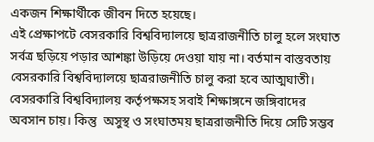একজন শিক্ষার্থীকে জীবন দিতে হয়েছে।
এই প্রেক্ষাপটে বেসরকারি বিশ্ববিদ্যালয়ে ছাত্ররাজনীতি চালু হলে সংঘাত সর্বত্র ছড়িয়ে পড়ার আশঙ্কা উড়িয়ে দেওয়া যায় না। বর্তমান বাস্তবতায় বেসরকারি বিশ্ববিদ্যালয়ে ছাত্ররাজনীতি চালু করা হবে আত্মঘাতী। বেসরকারি বিশ্ববিদ্যালয় কর্তৃপক্ষসহ সবাই শিক্ষাঙ্গনে জঙ্গিবাদের অবসান চায়। কিন্তু  অসুস্থ ও সংঘাতময় ছাত্ররাজনীতি দিয়ে সেটি সম্ভব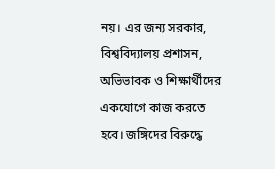নয়। এর জন্য সরকার, বিশ্ববিদ্যালয় প্রশাসন, অভিভাবক ও শিক্ষার্থীদের একযোগে কাজ করতে হবে। জঙ্গিদের বিরুদ্ধে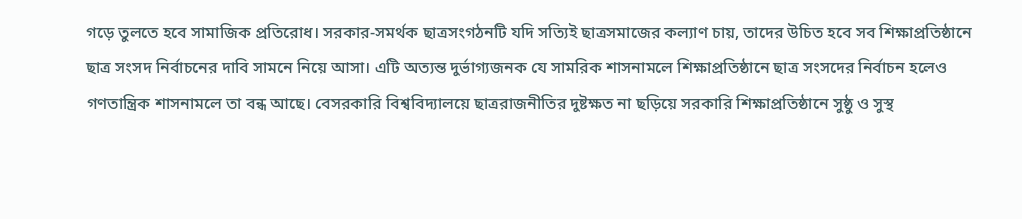গড়ে তুলতে হবে সামাজিক প্রতিরোধ। সরকার-সমর্থক ছাত্রসংগঠনটি যদি সত্যিই ছাত্রসমাজের কল্যাণ চায়, তাদের উচিত হবে সব শিক্ষাপ্রতিষ্ঠানে ছাত্র সংসদ নির্বাচনের দাবি সামনে নিয়ে আসা। এটি অত্যন্ত দুর্ভাগ্যজনক যে সামরিক শাসনামলে শিক্ষাপ্রতিষ্ঠানে ছাত্র সংসদের নির্বাচন হলেও গণতান্ত্রিক শাসনামলে তা বন্ধ আছে। বেসরকারি বিশ্ববিদ্যালয়ে ছাত্ররাজনীতির দুষ্টক্ষত না ছড়িয়ে সরকারি শিক্ষাপ্রতিষ্ঠানে সুষ্ঠু ও সুস্থ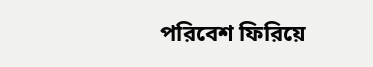পরিবেশ ফিরিয়ে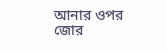আনার ওপর জোর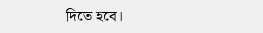দিতে হবে।